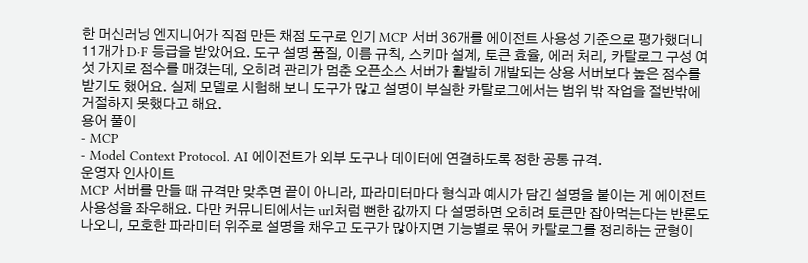한 머신러닝 엔지니어가 직접 만든 채점 도구로 인기 MCP 서버 36개를 에이전트 사용성 기준으로 평가했더니 11개가 D·F 등급을 받았어요. 도구 설명 품질, 이름 규칙, 스키마 설계, 토큰 효율, 에러 처리, 카탈로그 구성 여섯 가지로 점수를 매겼는데, 오히려 관리가 멈춘 오픈소스 서버가 활발히 개발되는 상용 서버보다 높은 점수를 받기도 했어요. 실제 모델로 시험해 보니 도구가 많고 설명이 부실한 카탈로그에서는 범위 밖 작업을 절반밖에 거절하지 못했다고 해요.
용어 풀이
- MCP
- Model Context Protocol. AI 에이전트가 외부 도구나 데이터에 연결하도록 정한 공통 규격.
운영자 인사이트
MCP 서버를 만들 때 규격만 맞추면 끝이 아니라, 파라미터마다 형식과 예시가 담긴 설명을 붙이는 게 에이전트 사용성을 좌우해요. 다만 커뮤니티에서는 url처럼 뻔한 값까지 다 설명하면 오히려 토큰만 잡아먹는다는 반론도 나오니, 모호한 파라미터 위주로 설명을 채우고 도구가 많아지면 기능별로 묶어 카탈로그를 정리하는 균형이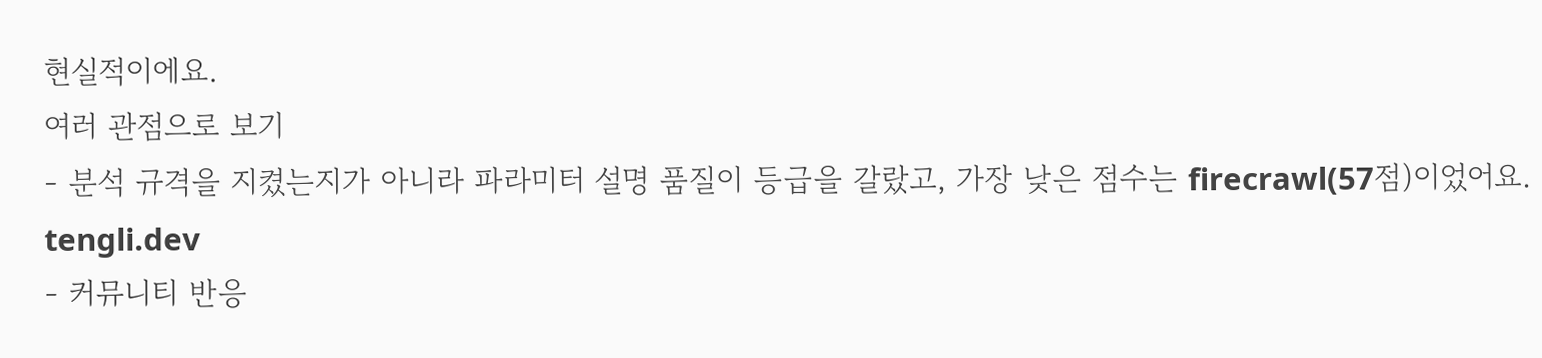현실적이에요.
여러 관점으로 보기
- 분석 규격을 지켰는지가 아니라 파라미터 설명 품질이 등급을 갈랐고, 가장 낮은 점수는 firecrawl(57점)이었어요. tengli.dev
- 커뮤니티 반응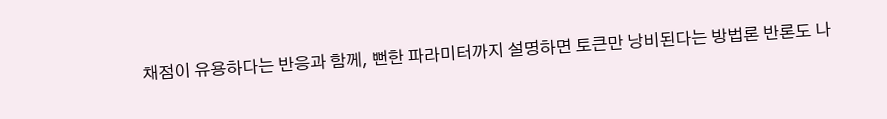채점이 유용하다는 반응과 함께, 뻔한 파라미터까지 설명하면 토큰만 낭비된다는 방법론 반론도 나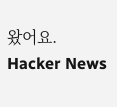왔어요. Hacker News